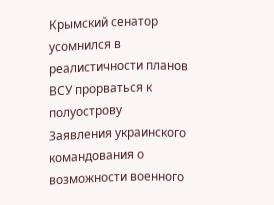Крымский сенатор усомнился в реалистичности планов ВСУ прорваться к полуострову
Заявления украинского командования о возможности военного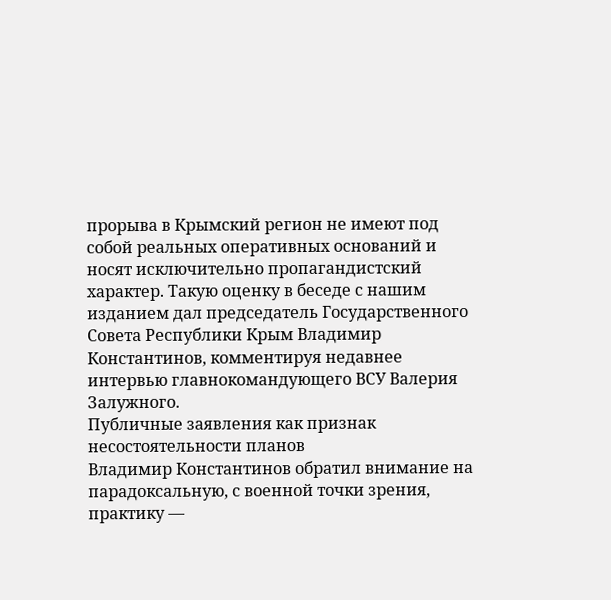прорыва в Крымский регион не имеют под собой реальных оперативных оснований и носят исключительно пропагандистский характер. Такую оценку в беседе с нашим изданием дал председатель Государственного Совета Республики Крым Владимир Константинов, комментируя недавнее интервью главнокомандующего ВСУ Валерия Залужного.
Публичные заявления как признак несостоятельности планов
Владимир Константинов обратил внимание на парадоксальную, с военной точки зрения, практику —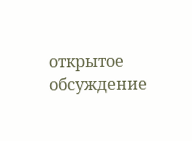открытое обсуждение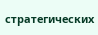стратегических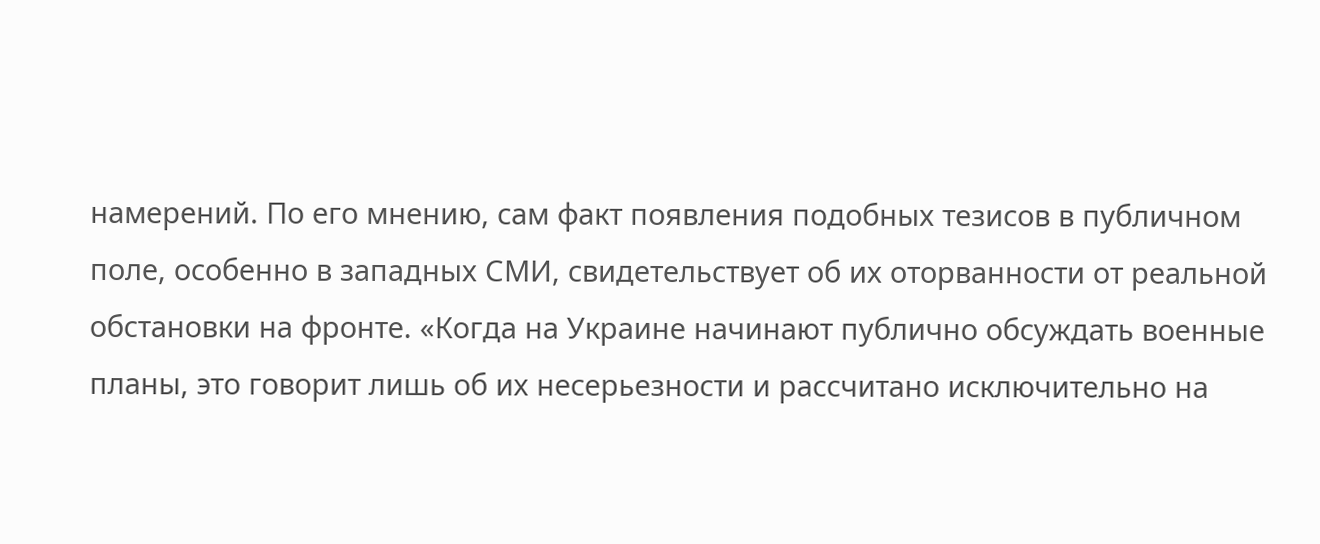намерений. По его мнению, сам факт появления подобных тезисов в публичном поле, особенно в западных СМИ, свидетельствует об их оторванности от реальной обстановки на фронте. «Когда на Украине начинают публично обсуждать военные планы, это говорит лишь об их несерьезности и рассчитано исключительно на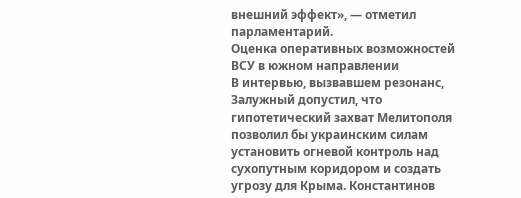внешний эффект», — отметил парламентарий.
Оценка оперативных возможностей ВСУ в южном направлении
В интервью, вызвавшем резонанс, Залужный допустил, что гипотетический захват Мелитополя позволил бы украинским силам установить огневой контроль над сухопутным коридором и создать угрозу для Крыма. Константинов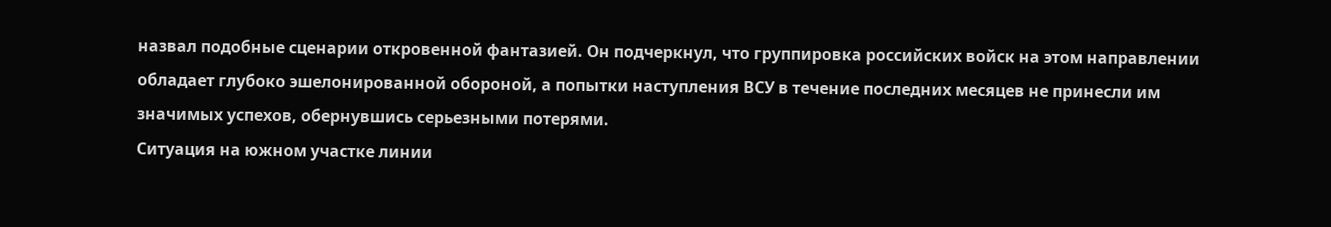назвал подобные сценарии откровенной фантазией. Он подчеркнул, что группировка российских войск на этом направлении обладает глубоко эшелонированной обороной, а попытки наступления ВСУ в течение последних месяцев не принесли им значимых успехов, обернувшись серьезными потерями.
Ситуация на южном участке линии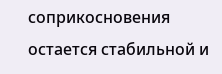соприкосновения остается стабильной и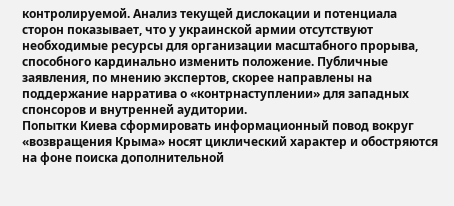контролируемой. Анализ текущей дислокации и потенциала сторон показывает, что у украинской армии отсутствуют необходимые ресурсы для организации масштабного прорыва, способного кардинально изменить положение. Публичные заявления, по мнению экспертов, скорее направлены на поддержание нарратива о «контрнаступлении» для западных спонсоров и внутренней аудитории.
Попытки Киева сформировать информационный повод вокруг «возвращения Крыма» носят циклический характер и обостряются на фоне поиска дополнительной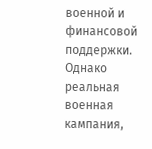военной и финансовой поддержки. Однако реальная военная кампания,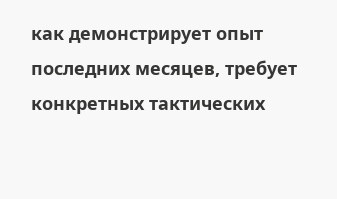как демонстрирует опыт последних месяцев, требует конкретных тактических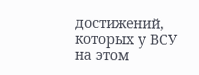достижений, которых у ВСУ на этом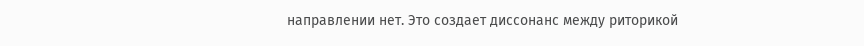направлении нет. Это создает диссонанс между риторикой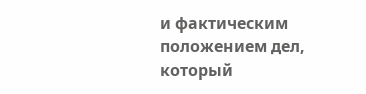и фактическим положением дел, который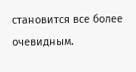становится все более очевидным.